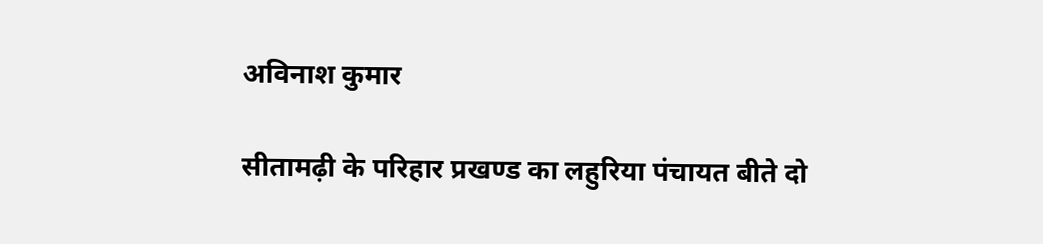अविनाश कुमार

सीतामढ़ी के परिहार प्रखण्ड का लहुरिया पंचायत बीते दो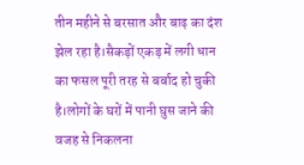तीन महीने से बरसात और बाढ़ का दंश झेल रहा है।सैकड़ों एकड़ में लगी धान का फसल पूरी तरह से बर्बाद हो चुकी है।लोगों के घरों में पानी घुस जाने की वजह से निकलना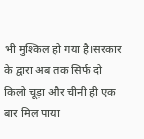भी मुश्किल हो गया है।सरकार के द्वारा अब तक सिर्फ दो किलो चूड़ा और चीनी ही एक बार मिल पाया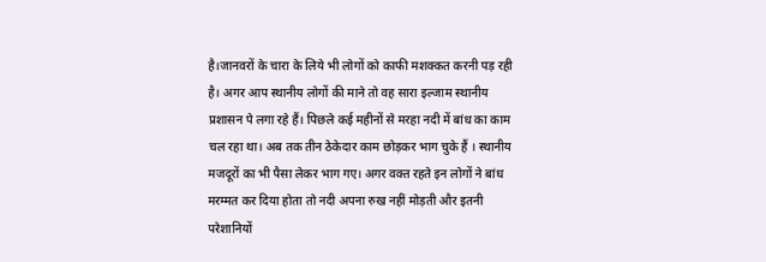है।जानवरों के चारा के लिये भी लोगों को काफी मशक्कत करनी पड़ रही है। अगर आप स्थानीय लोगों की माने तो वह सारा इल्जाम स्थानीय प्रशासन पे लगा रहे हैं। पिछले कई महीनों से मरहा नदी में बांध का काम चल रहा था। अब तक तीन ठेकेदार काम छोड़कर भाग चुके हैं । स्थानीय मजदूरों का भी पैसा लेकर भाग गए। अगर वक्त रहते इन लोगों ने बांध मरम्मत कर दिया होता तो नदी अपना रुख नहीं मोड़ती और इतनी परेशानियों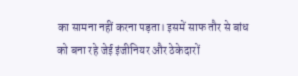का सामना नहीं करना पड़ता। इसमें साफ तौर से बांध को बना रहे जेई इंजीनियर और ठेकेदारों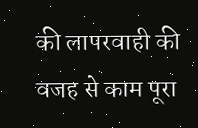की लापरवाही की वजह से काम पूरा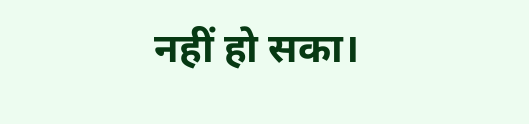नहीं हो सका।